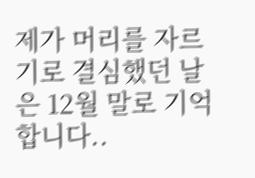제가 머리를 자르기로 결심했던 날은 12월 말로 기억합니다..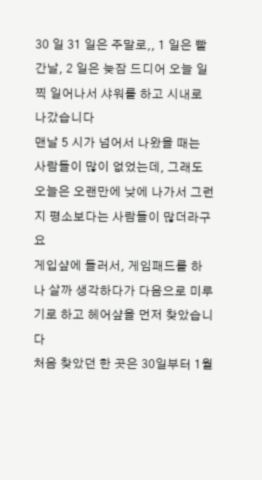30 일 31 일은 주말로,, 1 일은 빨간날, 2 일은 늦잠 드디어 오늘 일찍 일어나서 샤워를 하고 시내로 나갔습니다
맨날 5 시가 넘어서 나왔을 때는 사람들이 많이 없었는데, 그래도 오늘은 오랜만에 낮에 나가서 그런지 평소보다는 사람들이 많더라구요
게입샾에 들러서, 게임패드를 하나 살까 생각하다가 다음으로 미루기로 하고 헤어샾을 먼저 찾았습니다
처음 찾았던 한 곳은 30일부터 1월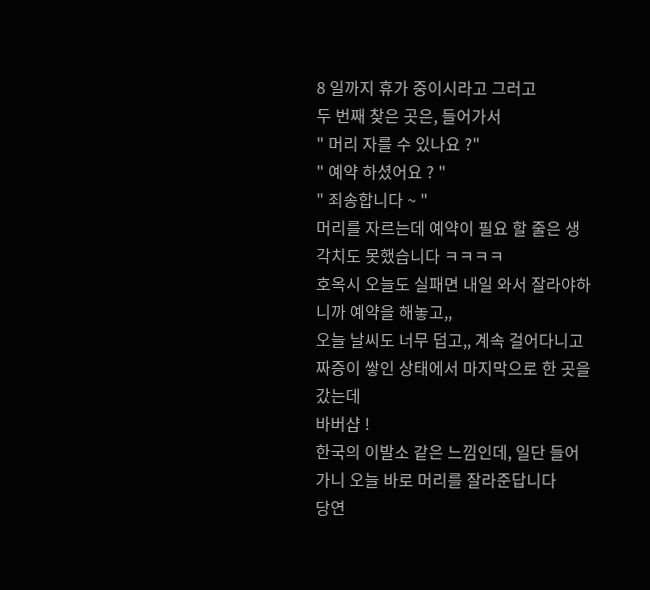8 일까지 휴가 중이시라고 그러고
두 번째 찾은 곳은, 들어가서
" 머리 자를 수 있나요 ?"
" 예약 하셨어요 ? "
" 죄송합니다 ~ "
머리를 자르는데 예약이 필요 할 줄은 생각치도 못했습니다 ㅋㅋㅋㅋ
호옥시 오늘도 실패면 내일 와서 잘라야하니까 예약을 해놓고,,
오늘 날씨도 너무 덥고,, 계속 걸어다니고 짜증이 쌓인 상태에서 마지막으로 한 곳을 갔는데
바버샵 !
한국의 이발소 같은 느낌인데, 일단 들어가니 오늘 바로 머리를 잘라준답니다
당연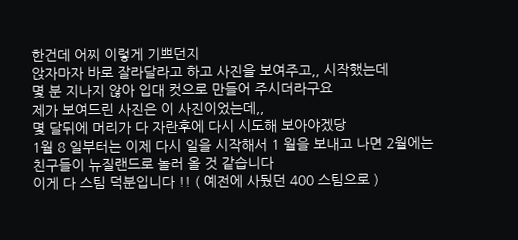한건데 어찌 이렇게 기쁘던지
앉자마자 바로 잘라달라고 하고 사진을 보여주고,, 시작했는데
몇 분 지나지 않아 입대 컷으로 만들어 주시더라구요
제가 보여드린 사진은 이 사진이었는데,,
몇 달뒤에 머리가 다 자란후에 다시 시도해 보아야겠당
1월 8 일부터는 이제 다시 일을 시작해서 1 월을 보내고 나면 2월에는 친구들이 뉴질랜드로 놀러 올 것 같습니다
이게 다 스팀 덕분입니다 !! ( 예전에 사뒀던 400 스팀으로 )